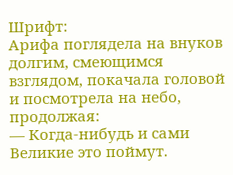Шрифт:
Арифа поглядела на внуков долгим, смеющимся взглядом, покачала головой и посмотрела на небо, продолжая:
— Когда-нибудь и сами Великие это поймут.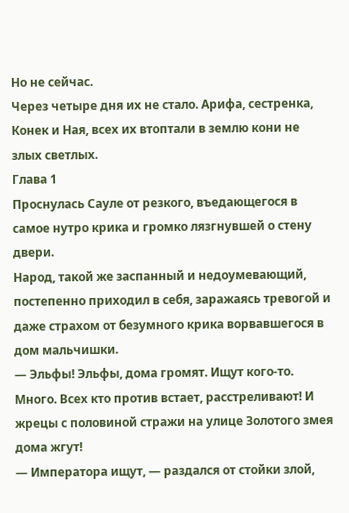Но не сейчас.
Через четыре дня их не стало. Арифа, сестренка, Конек и Ная, всех их втоптали в землю кони не злых светлых.
Глава 1
Проснулась Сауле от резкого, въедающегося в самое нутро крика и громко лязгнувшей о стену двери.
Народ, такой же заспанный и недоумевающий, постепенно приходил в себя, заражаясь тревогой и даже страхом от безумного крика ворвавшегося в дом мальчишки.
— Эльфы! Эльфы, дома громят. Ищут кого-то. Много. Всех кто против встает, расстреливают! И жрецы с половиной стражи на улице Золотого змея дома жгут!
— Императора ищут, — раздался от стойки злой,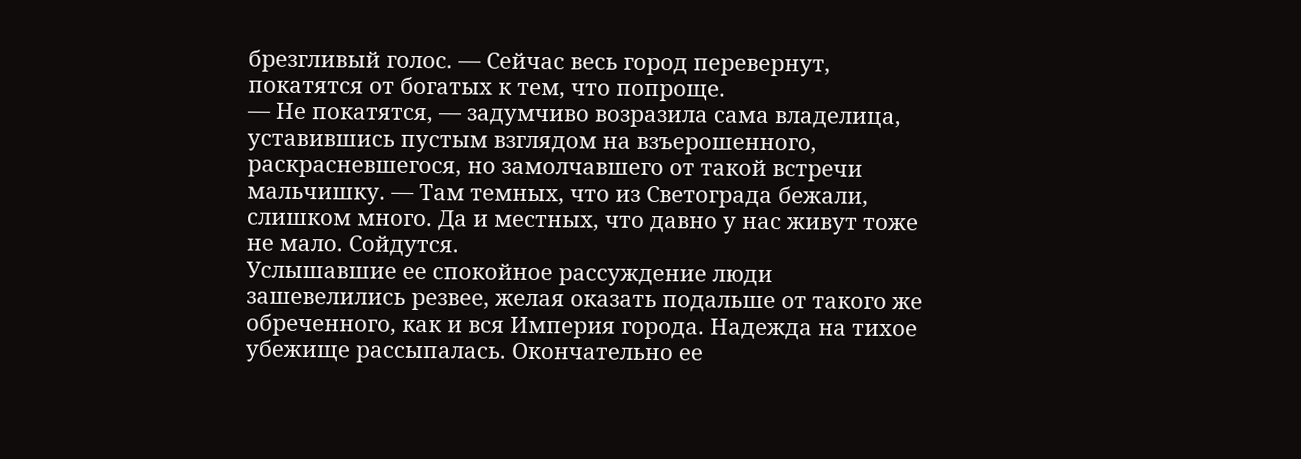брезгливый голос. — Сейчас весь город перевернут, покатятся от богатых к тем, что попроще.
— Не покатятся, — задумчиво возразила сама владелица, уставившись пустым взглядом на взъерошенного, раскрасневшегося, но замолчавшего от такой встречи мальчишку. — Там темных, что из Светограда бежали, слишком много. Да и местных, что давно у нас живут тоже не мало. Сойдутся.
Услышавшие ее спокойное рассуждение люди зашевелились резвее, желая оказать подальше от такого же обреченного, как и вся Империя города. Надежда на тихое убежище рассыпалась. Окончательно ее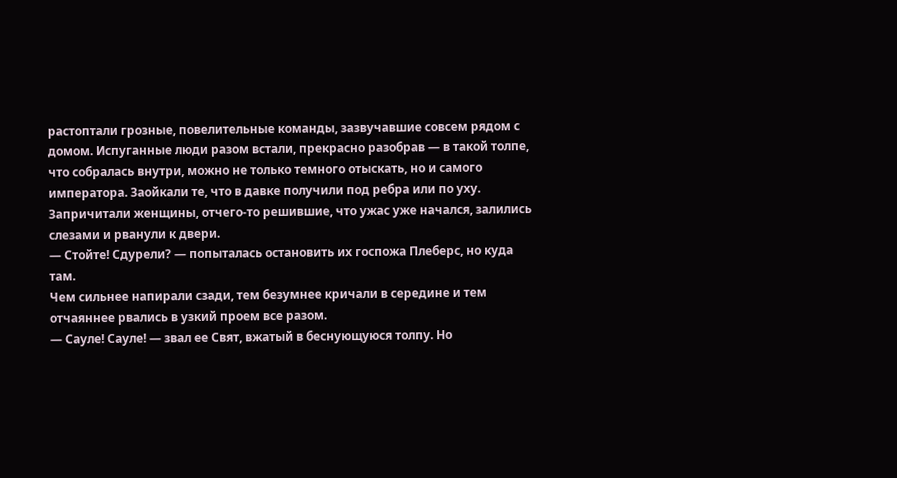растоптали грозные, повелительные команды, зазвучавшие совсем рядом с домом. Испуганные люди разом встали, прекрасно разобрав — в такой толпе, что собралась внутри, можно не только темного отыскать, но и самого императора. Заойкали те, что в давке получили под ребра или по уху. Запричитали женщины, отчего-то решившие, что ужас уже начался, залились слезами и рванули к двери.
— Стойте! Сдурели? — попыталась остановить их госпожа Плеберс, но куда там.
Чем сильнее напирали сзади, тем безумнее кричали в середине и тем отчаяннее рвались в узкий проем все разом.
— Сауле! Сауле! — звал ее Свят, вжатый в беснующуюся толпу. Но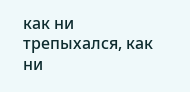как ни трепыхался, как ни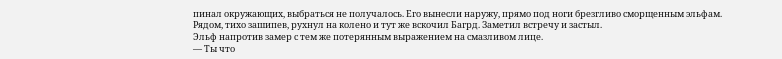пинал окружающих, выбраться не получалось. Его вынесли наружу, прямо под ноги брезгливо сморщенным эльфам.
Рядом, тихо зашипев, рухнул на колено и тут же вскочил Багрд. Заметил встречу и застыл.
Эльф напротив замер с тем же потерянным выражением на смазливом лице.
— Ты что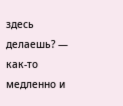здесь делаешь? — как-то медленно и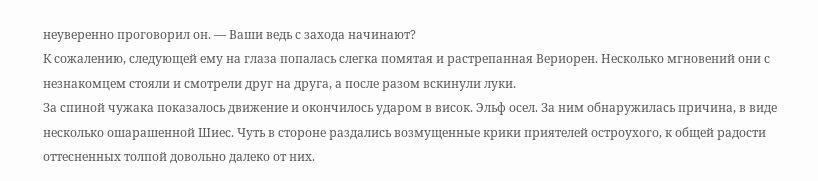неуверенно проговорил он. — Ваши ведь с захода начинают?
К сожалению, следующей ему на глаза попалась слегка помятая и растрепанная Вериорен. Несколько мгновений они с незнакомцем стояли и смотрели друг на друга, а после разом вскинули луки.
За спиной чужака показалось движение и окончилось ударом в висок. Эльф осел. За ним обнаружилась причина, в виде несколько ошарашенной Шиес. Чуть в стороне раздались возмущенные крики приятелей остроухого, к общей радости оттесненных толпой довольно далеко от них.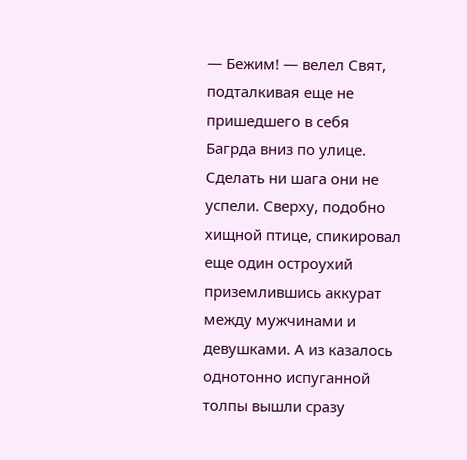— Бежим! — велел Свят, подталкивая еще не пришедшего в себя Багрда вниз по улице.
Сделать ни шага они не успели. Сверху, подобно хищной птице, спикировал еще один остроухий приземлившись аккурат между мужчинами и девушками. А из казалось однотонно испуганной толпы вышли сразу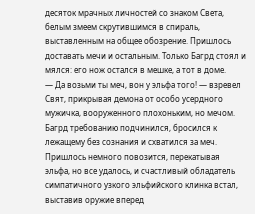десяток мрачных личностей со знаком Света, белым змеем скрутившимся в спираль, выставленным на общее обозрение. Пришлось доставать мечи и остальным. Только Багрд стоял и мялся: его нож остался в мешке, а тот в доме.
— Да возьми ты меч, вон у эльфа того! — взревел Свят, прикрывая демона от особо усердного мужичка, вооруженного плохоньким, но мечом.
Багрд требованию подчинился, бросился к лежащему без сознания и схватился за меч. Пришлось немного повозится, перекатывая эльфа, но все удалось, и счастливый обладатель симпатичного узкого эльфийского клинка встал, выставив оружие вперед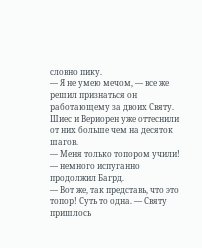словно пику.
— Я не умею мечом, — все же решил признаться он работающему за двоих Святу.
Шиес и Вериорен уже оттеснили от них больше чем на десяток шагов.
— Меня только топором учили! — немного испуганно продолжил Багрд.
— Вот же, так представь, что это топор! Суть то одна. — Святу пришлось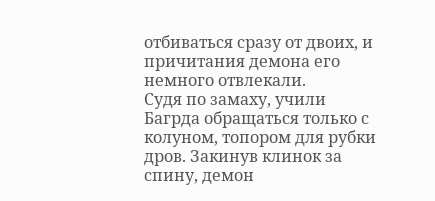отбиваться сразу от двоих, и причитания демона его немного отвлекали.
Судя по замаху, учили Багрда обращаться только с колуном, топором для рубки дров. Закинув клинок за спину, демон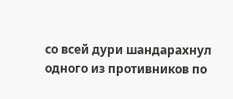со всей дури шандарахнул одного из противников по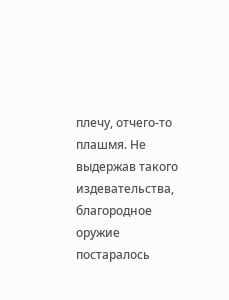плечу, отчего-то плашмя. Не выдержав такого издевательства, благородное оружие постаралось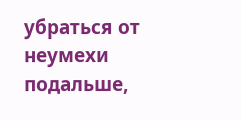убраться от неумехи подальше,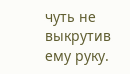чуть не выкрутив ему руку.